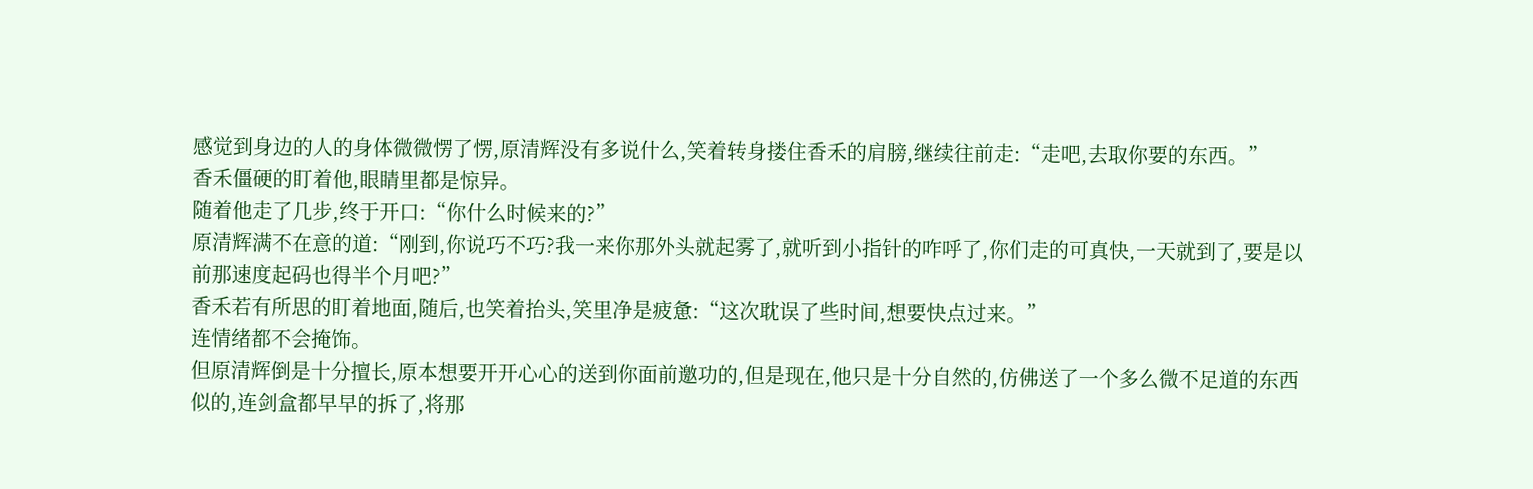感觉到身边的人的身体微微愣了愣,原清辉没有多说什么,笑着转身搂住香禾的肩膀,继续往前走:“走吧,去取你要的东西。”
香禾僵硬的盯着他,眼睛里都是惊异。
随着他走了几步,终于开口:“你什么时候来的?”
原清辉满不在意的道:“刚到,你说巧不巧?我一来你那外头就起雾了,就听到小指针的咋呼了,你们走的可真快,一天就到了,要是以前那速度起码也得半个月吧?”
香禾若有所思的盯着地面,随后,也笑着抬头,笑里净是疲惫:“这次耽误了些时间,想要快点过来。”
连情绪都不会掩饰。
但原清辉倒是十分擅长,原本想要开开心心的送到你面前邀功的,但是现在,他只是十分自然的,仿佛送了一个多么微不足道的东西似的,连剑盒都早早的拆了,将那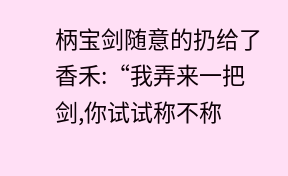柄宝剑随意的扔给了香禾:“我弄来一把剑,你试试称不称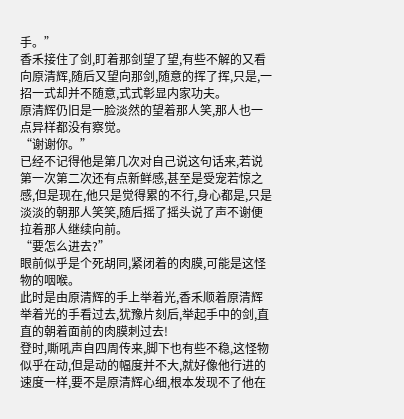手。”
香禾接住了剑,盯着那剑望了望,有些不解的又看向原清辉,随后又望向那剑,随意的挥了挥,只是,一招一式却并不随意,式式彰显内家功夫。
原清辉仍旧是一脸淡然的望着那人笑,那人也一点异样都没有察觉。
“谢谢你。”
已经不记得他是第几次对自己说这句话来,若说第一次第二次还有点新鲜感,甚至是受宠若惊之感,但是现在,他只是觉得累的不行,身心都是,只是淡淡的朝那人笑笑,随后摇了摇头说了声不谢便拉着那人继续向前。
“要怎么进去?”
眼前似乎是个死胡同,紧闭着的肉膜,可能是这怪物的咽喉。
此时是由原清辉的手上举着光,香禾顺着原清辉举着光的手看过去,犹豫片刻后,举起手中的剑,直直的朝着面前的肉膜刺过去!
登时,嘶吼声自四周传来,脚下也有些不稳,这怪物似乎在动,但是动的幅度并不大,就好像他行进的速度一样,要不是原清辉心细,根本发现不了他在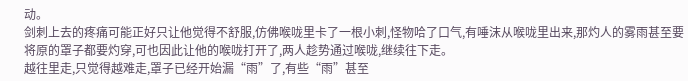动。
剑刺上去的疼痛可能正好只让他觉得不舒服,仿佛喉咙里卡了一根小刺,怪物哈了口气,有唾沫从喉咙里出来,那灼人的雾雨甚至要将原的罩子都要灼穿,可也因此让他的喉咙打开了,两人趁势通过喉咙,继续往下走。
越往里走,只觉得越难走,罩子已经开始漏“雨”了,有些“雨”甚至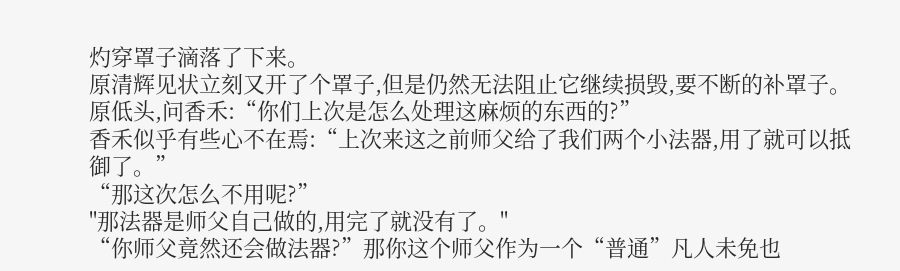灼穿罩子滴落了下来。
原清辉见状立刻又开了个罩子,但是仍然无法阻止它继续损毁,要不断的补罩子。
原低头,问香禾:“你们上次是怎么处理这麻烦的东西的?”
香禾似乎有些心不在焉:“上次来这之前师父给了我们两个小法器,用了就可以抵御了。”
“那这次怎么不用呢?”
"那法器是师父自己做的,用完了就没有了。"
“你师父竟然还会做法器?”那你这个师父作为一个“普通”凡人未免也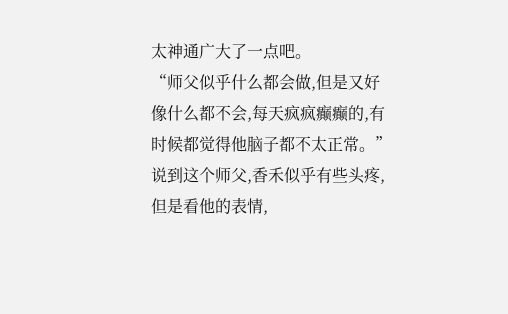太神通广大了一点吧。
“师父似乎什么都会做,但是又好像什么都不会,每天疯疯癫癫的,有时候都觉得他脑子都不太正常。”
说到这个师父,香禾似乎有些头疼,但是看他的表情,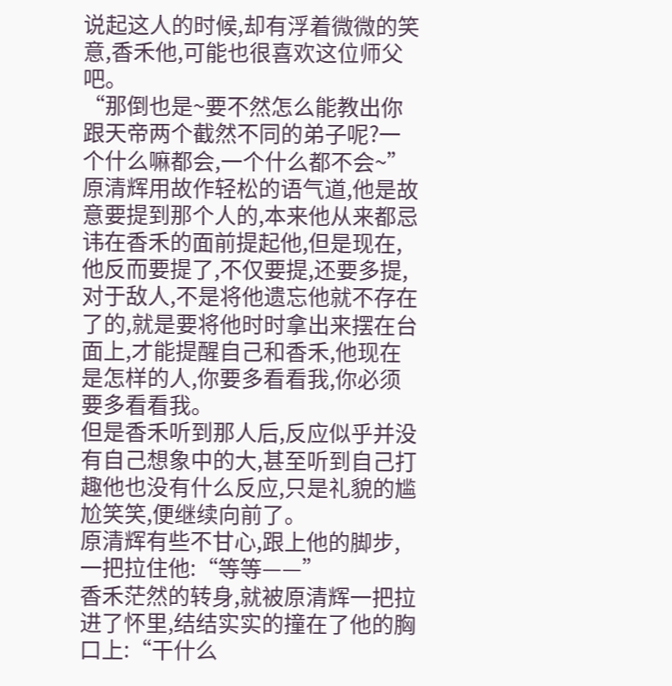说起这人的时候,却有浮着微微的笑意,香禾他,可能也很喜欢这位师父吧。
“那倒也是~要不然怎么能教出你跟天帝两个截然不同的弟子呢?一个什么嘛都会,一个什么都不会~”
原清辉用故作轻松的语气道,他是故意要提到那个人的,本来他从来都忌讳在香禾的面前提起他,但是现在,他反而要提了,不仅要提,还要多提,对于敌人,不是将他遗忘他就不存在了的,就是要将他时时拿出来摆在台面上,才能提醒自己和香禾,他现在是怎样的人,你要多看看我,你必须要多看看我。
但是香禾听到那人后,反应似乎并没有自己想象中的大,甚至听到自己打趣他也没有什么反应,只是礼貌的尴尬笑笑,便继续向前了。
原清辉有些不甘心,跟上他的脚步,一把拉住他:“等等——”
香禾茫然的转身,就被原清辉一把拉进了怀里,结结实实的撞在了他的胸口上:“干什么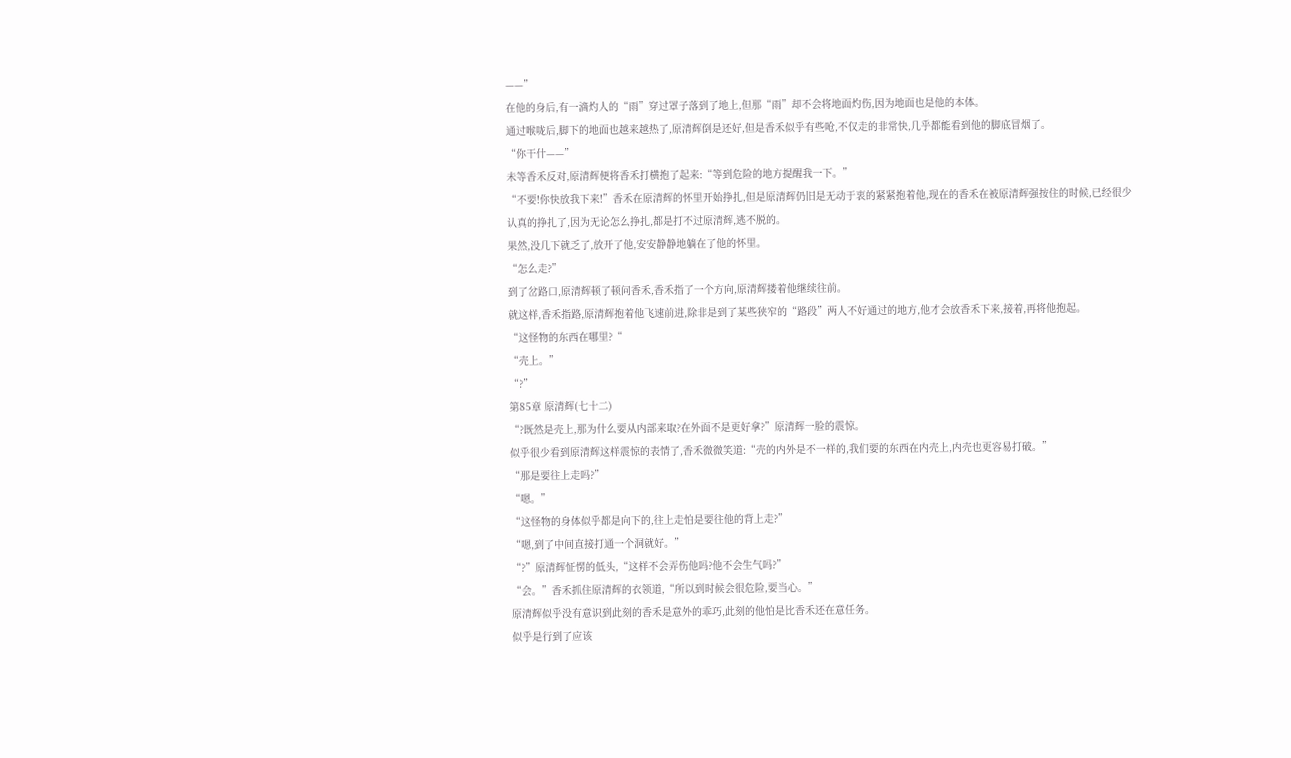——”
在他的身后,有一滴灼人的“雨”穿过罩子落到了地上,但那“雨”却不会将地面灼伤,因为地面也是他的本体。
通过喉咙后,脚下的地面也越来越热了,原清辉倒是还好,但是香禾似乎有些呛,不仅走的非常快,几乎都能看到他的脚底冒烟了。
“你干什——”
未等香禾反对,原清辉便将香禾打横抱了起来:“等到危险的地方提醒我一下。”
“不要!你快放我下来!”香禾在原清辉的怀里开始挣扎,但是原清辉仍旧是无动于衷的紧紧抱着他,现在的香禾在被原清辉强按住的时候,已经很少认真的挣扎了,因为无论怎么挣扎,都是打不过原清辉,逃不脱的。
果然,没几下就乏了,放开了他,安安静静地躺在了他的怀里。
“怎么走?”
到了岔路口,原清辉顿了顿问香禾,香禾指了一个方向,原清辉搂着他继续往前。
就这样,香禾指路,原清辉抱着他飞速前进,除非是到了某些狭窄的“路段”两人不好通过的地方,他才会放香禾下来,接着,再将他抱起。
“这怪物的东西在哪里?“
“壳上。”
“?”
第85章 原清辉(七十二)
“?既然是壳上,那为什么要从内部来取?在外面不是更好拿?”原清辉一脸的震惊。
似乎很少看到原清辉这样震惊的表情了,香禾微微笑道:“壳的内外是不一样的,我们要的东西在内壳上,内壳也更容易打破。”
“那是要往上走吗?”
“嗯。”
“这怪物的身体似乎都是向下的,往上走怕是要往他的背上走?”
“嗯,到了中间直接打通一个洞就好。”
“?”原清辉怔愣的低头,“这样不会弄伤他吗?他不会生气吗?”
“会。”香禾抓住原清辉的衣领道,“所以到时候会很危险,要当心。”
原清辉似乎没有意识到此刻的香禾是意外的乖巧,此刻的他怕是比香禾还在意任务。
似乎是行到了应该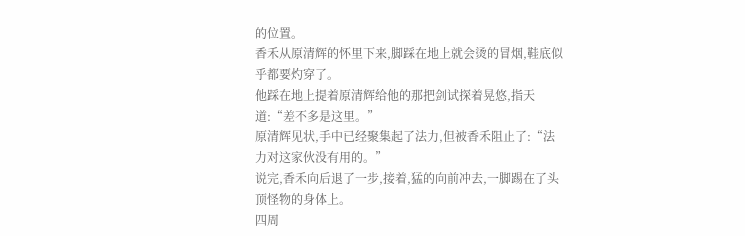的位置。
香禾从原清辉的怀里下来,脚踩在地上就会烫的冒烟,鞋底似乎都要灼穿了。
他踩在地上提着原清辉给他的那把剑试探着晃悠,指天道:“差不多是这里。”
原清辉见状,手中已经聚集起了法力,但被香禾阻止了:“法力对这家伙没有用的。”
说完,香禾向后退了一步,接着,猛的向前冲去,一脚踢在了头顶怪物的身体上。
四周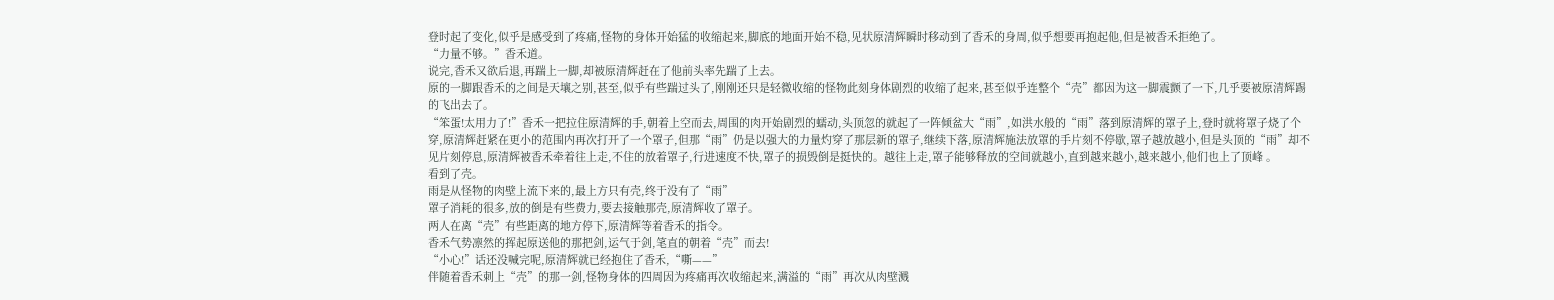登时起了变化,似乎是感受到了疼痛,怪物的身体开始猛的收缩起来,脚底的地面开始不稳,见状原清辉瞬时移动到了香禾的身周,似乎想要再抱起他,但是被香禾拒绝了。
“力量不够。”香禾道。
说完,香禾又欲后退,再踹上一脚,却被原清辉赶在了他前头率先踹了上去。
原的一脚跟香禾的之间是天壤之别,甚至,似乎有些踹过头了,刚刚还只是轻微收缩的怪物此刻身体剧烈的收缩了起来,甚至似乎连整个“壳”都因为这一脚震颤了一下,几乎要被原清辉踢的飞出去了。
“笨蛋!太用力了!”香禾一把拉住原清辉的手,朝着上空而去,周围的肉开始剧烈的蠕动,头顶忽的就起了一阵倾盆大“雨”,如洪水般的“雨”落到原清辉的罩子上,登时就将罩子烧了个穿,原清辉赶紧在更小的范围内再次打开了一个罩子,但那“雨”仍是以强大的力量灼穿了那层新的罩子,继续下落,原清辉施法放罩的手片刻不停歇,罩子越放越小,但是头顶的“雨”却不见片刻停息,原清辉被香禾牵着往上走,不住的放着罩子,行进速度不快,罩子的损毁倒是挺快的。越往上走,罩子能够释放的空间就越小,直到越来越小,越来越小,他们也上了顶峰 。
看到了壳。
雨是从怪物的肉壁上流下来的,最上方只有壳,终于没有了“雨”
罩子消耗的很多,放的倒是有些费力,要去接触那壳,原清辉收了罩子。
两人在离“壳”有些距离的地方停下,原清辉等着香禾的指令。
香禾气势凛然的挥起原送他的那把剑,运气于剑,笔直的朝着“壳”而去!
“小心!”话还没喊完呢,原清辉就已经抱住了香禾,“嘶——”
伴随着香禾刺上“壳”的那一剑,怪物身体的四周因为疼痛再次收缩起来,满溢的“雨”再次从肉壁溅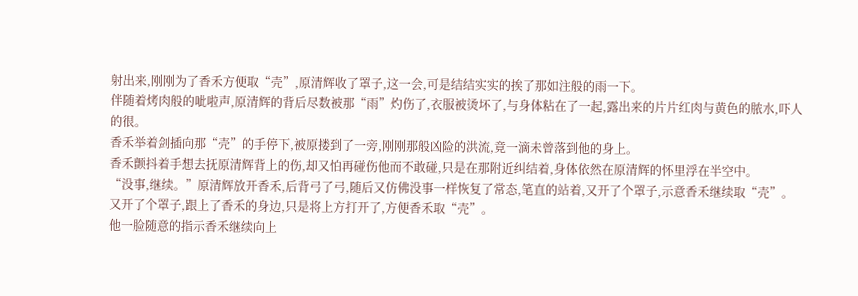射出来,刚刚为了香禾方便取“壳”,原清辉收了罩子,这一会,可是结结实实的挨了那如注般的雨一下。
伴随着烤肉般的呲啦声,原清辉的背后尽数被那“雨”灼伤了,衣服被烫坏了,与身体粘在了一起,露出来的片片红肉与黄色的脓水,吓人的很。
香禾举着剑插向那“壳”的手停下,被原搂到了一旁,刚刚那般凶险的洪流,竟一滴未曾落到他的身上。
香禾颤抖着手想去抚原清辉背上的伤,却又怕再碰伤他而不敢碰,只是在那附近纠结着,身体依然在原清辉的怀里浮在半空中。
“没事,继续。”原清辉放开香禾,后背弓了弓,随后又仿佛没事一样恢复了常态,笔直的站着,又开了个罩子,示意香禾继续取“壳”。
又开了个罩子,跟上了香禾的身边,只是将上方打开了,方便香禾取“壳”。
他一脸随意的指示香禾继续向上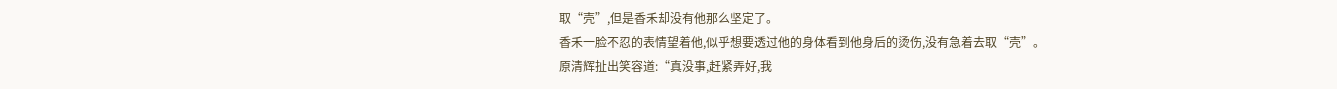取“壳”,但是香禾却没有他那么坚定了。
香禾一脸不忍的表情望着他,似乎想要透过他的身体看到他身后的烫伤,没有急着去取“壳”。
原清辉扯出笑容道:“真没事,赶紧弄好,我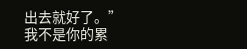出去就好了。”
我不是你的累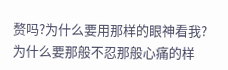赘吗?为什么要用那样的眼神看我?为什么要那般不忍那般心痛的样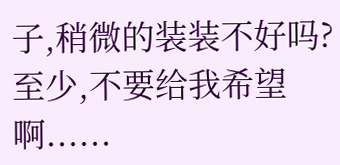子,稍微的装装不好吗?至少,不要给我希望啊......